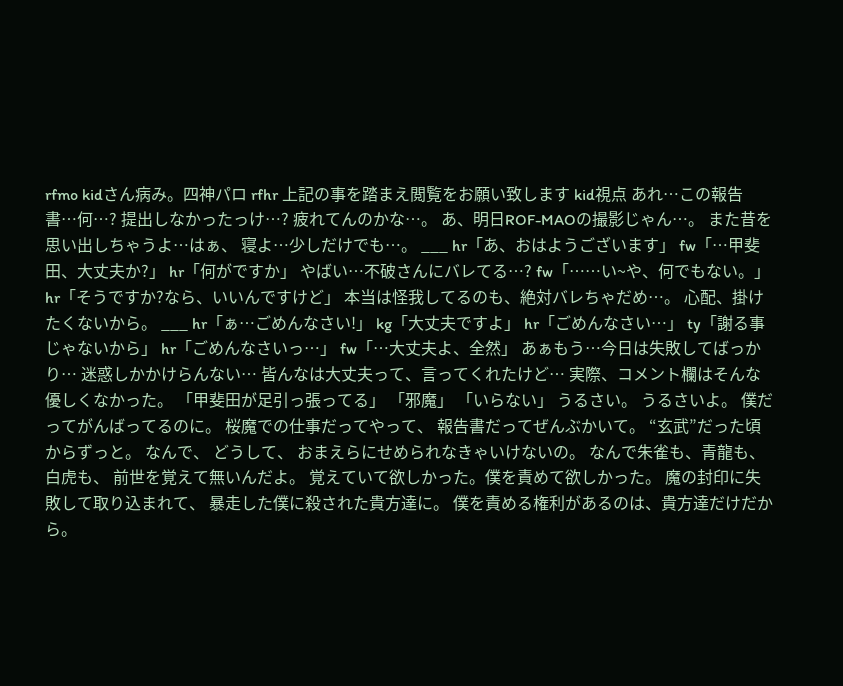rfmo kidさん病み。四神パロ rfhr 上記の事を踏まえ閲覧をお願い致します kid視点 あれ…この報告書…何…? 提出しなかったっけ…? 疲れてんのかな…。 あ、明日ROF-MAOの撮影じゃん…。 また昔を思い出しちゃうよ…はぁ、 寝よ…少しだけでも…。 ___ hr「あ、おはようございます」 fw「…甲斐田、大丈夫か?」 hr「何がですか」 やばい…不破さんにバレてる…? fw「……い~や、何でもない。」 hr「そうですか?なら、いいんですけど」 本当は怪我してるのも、絶対バレちゃだめ…。 心配、掛けたくないから。 ___ hr「ぁ…ごめんなさい!」 kg「大丈夫ですよ」 hr「ごめんなさい…」 ty「謝る事じゃないから」 hr「ごめんなさいっ…」 fw「…大丈夫よ、全然」 あぁもう…今日は失敗してばっかり… 迷惑しかかけらんない… 皆んなは大丈夫って、言ってくれたけど… 実際、コメント欄はそんな優しくなかった。 「甲斐田が足引っ張ってる」 「邪魔」 「いらない」 うるさい。 うるさいよ。 僕だってがんばってるのに。 桜魔での仕事だってやって、 報告書だってぜんぶかいて。 “玄武”だった頃からずっと。 なんで、 どうして、 おまえらにせめられなきゃいけないの。 なんで朱雀も、青龍も、白虎も、 前世を覚えて無いんだよ。 覚えていて欲しかった。僕を責めて欲しかった。 魔の封印に失敗して取り込まれて、 暴走した僕に殺された貴方達に。 僕を責める権利があるのは、貴方達だけだから。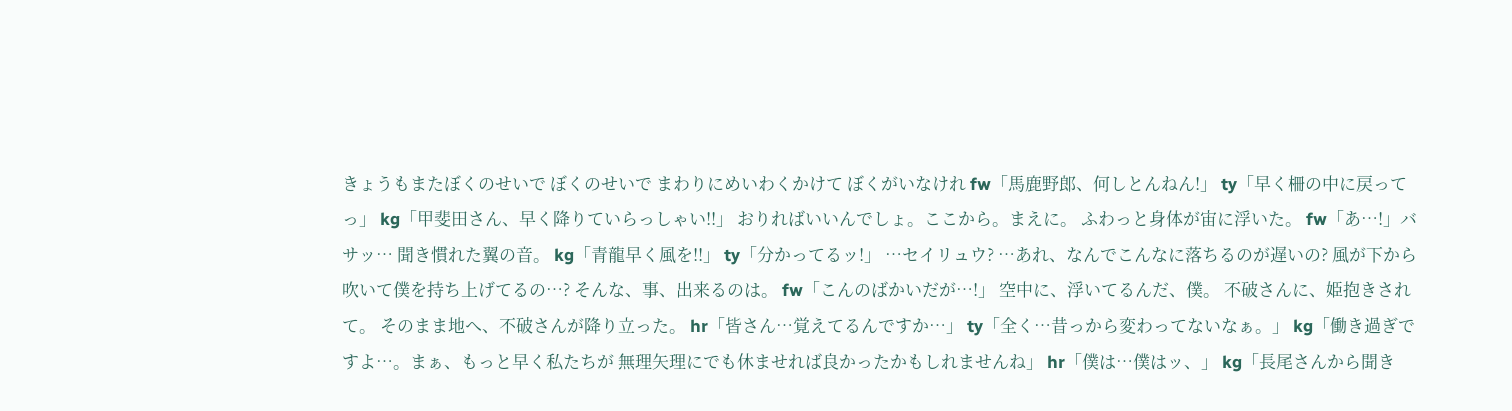きょうもまたぼくのせいで ぼくのせいで まわりにめいわくかけて ぼくがいなけれ fw「馬鹿野郎、何しとんねん!」 ty「早く柵の中に戻ってっ」 kg「甲斐田さん、早く降りていらっしゃい!!」 おりればいいんでしょ。ここから。まえに。 ふわっと身体が宙に浮いた。 fw「あ…!」バサッ… 聞き慣れた翼の音。 kg「青龍早く風を!!」 ty「分かってるッ!」 …セイリュウ? …あれ、なんでこんなに落ちるのが遅いの? 風が下から吹いて僕を持ち上げてるの…? そんな、事、出来るのは。 fw「こんのばかいだが…!」 空中に、浮いてるんだ、僕。 不破さんに、姫抱きされて。 そのまま地へ、不破さんが降り立った。 hr「皆さん…覚えてるんですか…」 ty「全く…昔っから変わってないなぁ。」 kg「働き過ぎですよ…。まぁ、もっと早く私たちが 無理矢理にでも休ませれば良かったかもしれませんね」 hr「僕は…僕はッ、」 kg「長尾さんから聞き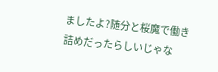ましたよ?随分と桜魔で働き詰めだったらしいじゃな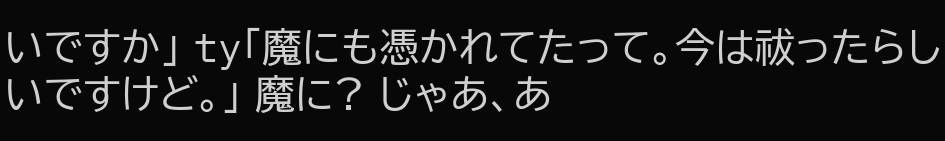いですか」 ty「魔にも憑かれてたって。今は祓ったらしいですけど。」 魔に? じゃあ、あ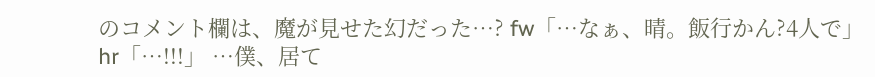のコメント欄は、魔が見せた幻だった…? fw「…なぁ、晴。飯行かん?4人で」 hr「…!!!」 …僕、居て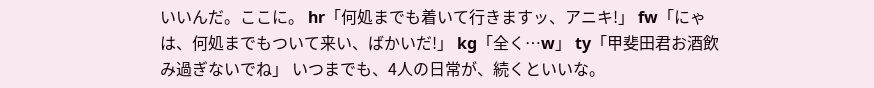いいんだ。ここに。 hr「何処までも着いて行きますッ、アニキ!」 fw「にゃは、何処までもついて来い、ばかいだ!」 kg「全く…w」 ty「甲斐田君お酒飲み過ぎないでね」 いつまでも、4人の日常が、続くといいな。